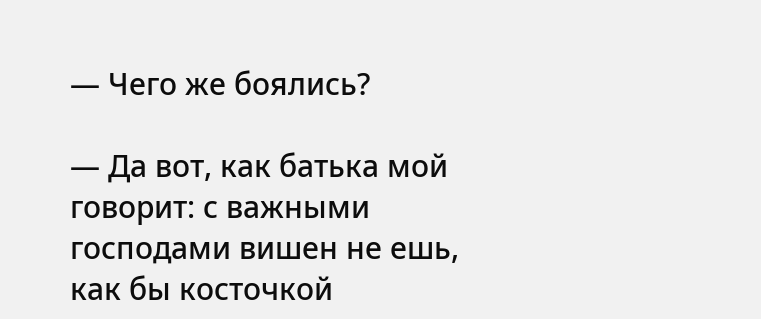— Чего же боялись?

— Да вот, как батька мой говорит: с важными господами вишен не ешь, как бы косточкой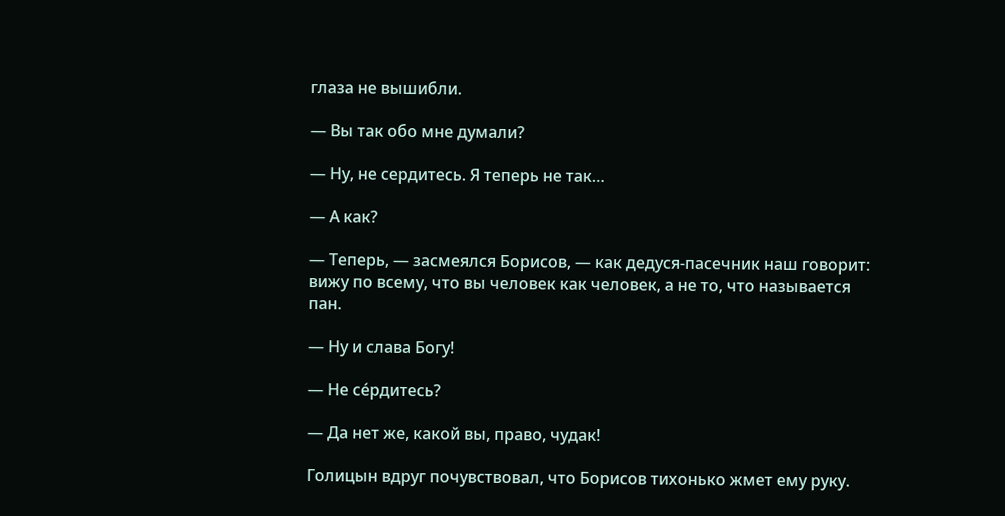глаза не вышибли.

— Вы так обо мне думали?

— Ну, не сердитесь. Я теперь не так…

— А как?

— Теперь, — засмеялся Борисов, — как дедуся-пасечник наш говорит: вижу по всему, что вы человек как человек, а не то, что называется пан.

— Ну и слава Богу!

— Не сéрдитесь?

— Да нет же, какой вы, право, чудак!

Голицын вдруг почувствовал, что Борисов тихонько жмет ему руку.